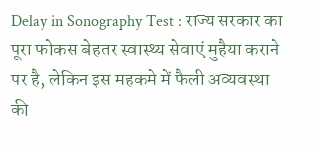Delay in Sonography Test : राज्य सरकार का पूरा फोकस बेहतर स्वास्थ्य सेवाएं मुहैया कराने पर है, लेकिन इस महकमे में फैली अव्यवस्था की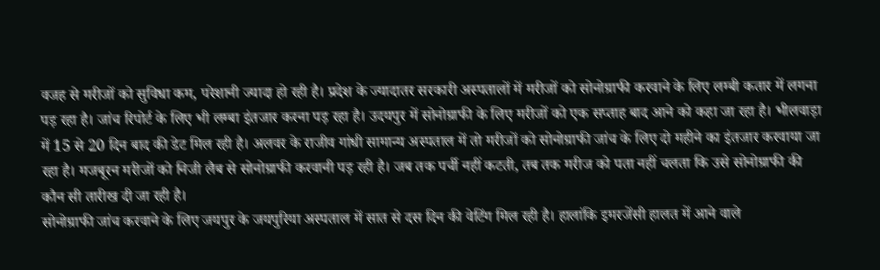वजह से मरीजों को सुविधा कम, परेशानी ज्यादा हो रही है। प्रदेश के ज्यादातर सरकारी अस्पतालों में मरीजों को सोनोग्राफी करवाने के लिए लम्बी कतार में लगना पड़ रहा है। जांच रिपोर्ट के लिए भी लम्बा इंतजार करना पड़ रहा है। उदयपुर में सोनोग्राफी के लिए मरीजों को एक सप्ताह बाद आने को कहा जा रहा है। भीलवाड़ा में 15 से 20 दिन बाद की डेट मिल रही है। अलवर के राजीव गांधी सामान्य अस्पताल में तो मरीजों को सोनोग्राफी जांच के लिए दो महीने का इंतजार करवाया जा रहा है। मजबूरन मरीजों को निजी लैब से सोनोग्राफी करवानी पड़ रही है। जब तक पर्ची नहीं कटती, तब तक मरीज को पता नहीं चलता कि उसे सोनोग्राफी की कौन सी तारीख दी जा रही है।
सोनोग्राफी जांच करवाने के लिए जयपुर के जयपुरिया अस्पताल में सात से दस दिन की वेटिंग मिल रही है। हालांकि इमरजेंसी हालत में आने वाले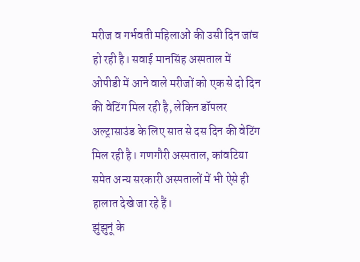मरीज व गर्भवती महिलाओं की उसी दिन जांच हो रही है। सवाई मानसिंह अस्पताल में ओपीडी में आने वाले मरीजों को एक से दो दिन की वेटिंग मिल रही है, लेकिन डॉपलर अल्ट्रासाउंड के लिए सात से दस दिन की वेटिंग मिल रही है। गणगौरी अस्पताल, कांवटिया समेत अन्य सरकारी अस्पतालों में भी ऐसे ही हालात देखे जा रहे हैं।
झुंझुनूं के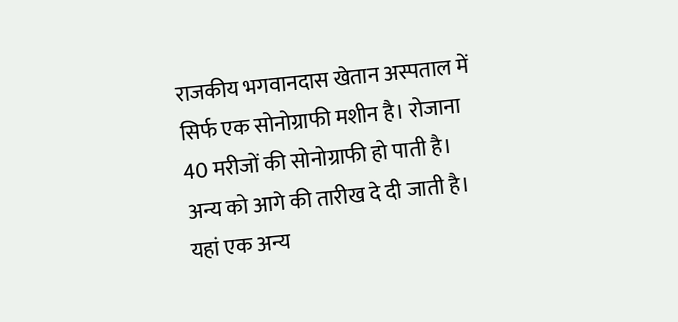राजकीय भगवानदास खेतान अस्पताल में सिर्फ एक सोनोग्राफी मशीन है। रोजाना 40 मरीजों की सोनोग्राफी हो पाती है। अन्य को आगे की तारीख दे दी जाती है। यहां एक अन्य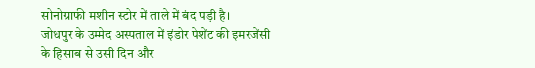सोनोग्राफी मशीन स्टोर में ताले में बंद पड़ी है।
जोधपुर के उम्मेद अस्पताल में इंडोर पेशेंट की इमरजेंसी के हिसाब से उसी दिन और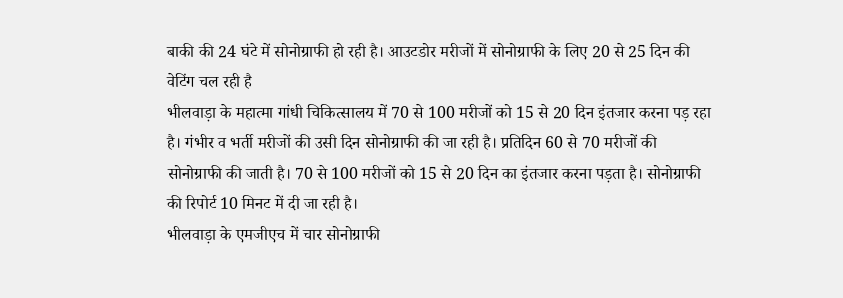बाकी की 24 घंटे में सोनोग्राफी हो रही है। आउटडोर मरीजों में सोनोग्राफी के लिए 20 से 25 दिन की वेटिंग चल रही है
भीलवाड़ा के महात्मा गांधी चिकित्सालय में 70 से 100 मरीजों को 15 से 20 दिन इंतजार करना पड़ रहा है। गंभीर व भर्ती मरीजों की उसी दिन सोनोग्राफी की जा रही है। प्रतिदिन 60 से 70 मरीजों की सोनोग्राफी की जाती है। 70 से 100 मरीजों को 15 से 20 दिन का इंतजार करना पड़ता है। सोनोग्राफी की रिपोर्ट 10 मिनट में दी जा रही है।
भीलवाड़ा के एमजीएच में चार सोनोग्राफी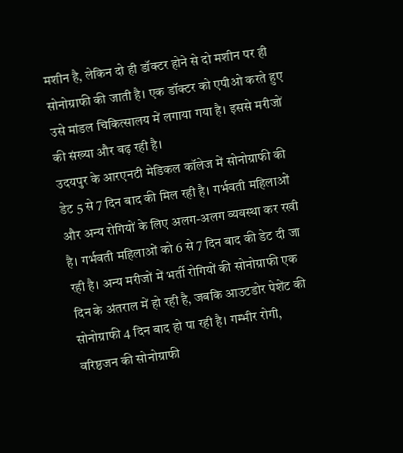मशीन है, लेकिन दो ही डॉक्टर होने से दो मशीन पर ही सोनोग्राफी की जाती है। एक डॉक्टर को एपीओ करते हुए उसे मांडल चिकित्सालय में लगाया गया है। इससे मरीजों की संख्या और बढ़ रही है।
उदयपुर के आरएनटी मेडिकल कॉलेज में सोनोग्राफी की डेट 5 से 7 दिन बाद की मिल रही है। गर्भवती महिलाओं और अन्य रोगियों के लिए अलग-अलग व्यवस्था कर रखी है। गर्भवती महिलाओं को 6 से 7 दिन बाद की डेट दी जा रही है। अन्य मरीजों में भर्ती रोगियों की सोनोग्राफी एक दिन के अंतराल में हो रही है, जबकि आउटडोर पेशेंट की सोनोग्राफी 4 दिन बाद हो पा रही है। गम्भीर रोगी, वरिष्ठजन की सोनोग्राफी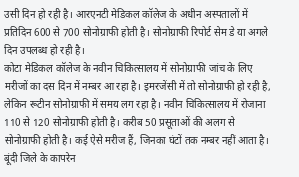उसी दिन हो रही है। आरएनटी मेडिकल कॉलेज के अधीन अस्पतालों में प्रतिदिन 600 से 700 सोनोग्राफी होती है। सोनोग्राफी रिपोर्ट सेम डे या अगले दिन उपलब्ध हो रही है।
कोटा मेडिकल कॉलेज के नवीन चिकित्सालय में सोनोग्राफी जांच के लिए मरीजों का दस दिन में नम्बर आ रहा है। इमरजेंसी में तो सोनोग्राफी हो रही है, लेकिन रूटीन सोनोग्राफी में समय लग रहा है। नवीन चिकित्सालय में रोजाना 110 से 120 सोनोग्राफी होती है। करीब 50 प्रसूताओं की अलग से सोनोग्राफी होती है। कई ऐसे मरीज हैं, जिनका घंटों तक नम्बर नहीं आता है। बूंदी जिले के कापरेन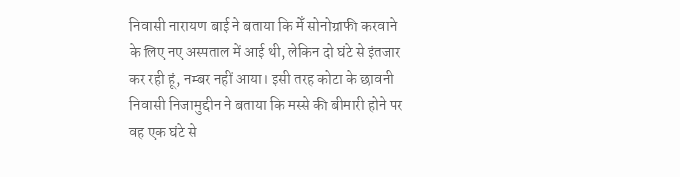निवासी नारायण बाई ने बताया कि मेँ सोनोग्राफी करवाने के लिए नए अस्पताल में आई थी, लेकिन दो घंटे से इंतजार कर रही हूं, नम्बर नहीं आया। इसी तरह कोटा के छावनी निवासी निजामुद्दीन ने बताया कि मस्से की बीमारी होने पर वह एक घंटे से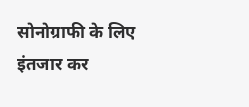सोनोग्राफी के लिए इंतजार कर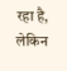रहा है, लेकिन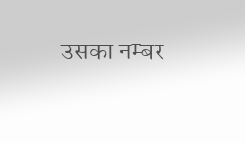उसका नम्बर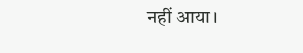नहीं आया।